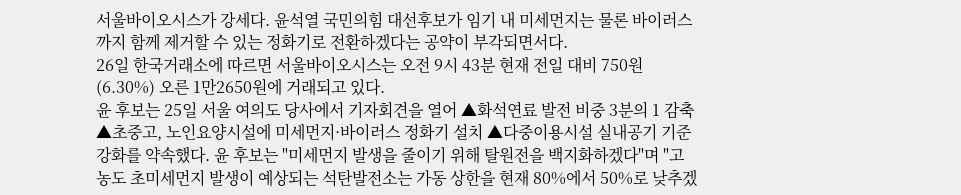서울바이오시스가 강세다. 윤석열 국민의힘 대선후보가 임기 내 미세먼지는 물론 바이러스까지 함께 제거할 수 있는 정화기로 전환하겠다는 공약이 부각되면서다.
26일 한국거래소에 따르면 서울바이오시스는 오전 9시 43분 현재 전일 대비 750원(6.30%) 오른 1만2650원에 거래되고 있다.
윤 후보는 25일 서울 여의도 당사에서 기자회견을 열어 ▲화석연료 발전 비중 3분의 1 감축 ▲초중고, 노인요양시설에 미세먼지·바이러스 정화기 설치 ▲다중이용시설 실내공기 기준 강화를 약속했다. 윤 후보는 "미세먼지 발생을 줄이기 위해 탈원전을 백지화하겠다"며 "고농도 초미세먼지 발생이 예상되는 석탄발전소는 가동 상한을 현재 80%에서 50%로 낮추겠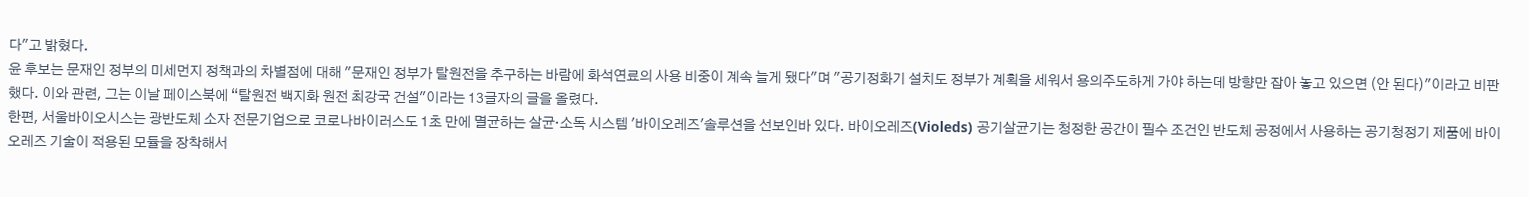다"고 밝혔다.
윤 후보는 문재인 정부의 미세먼지 정책과의 차별점에 대해 "문재인 정부가 탈원전을 추구하는 바람에 화석연료의 사용 비중이 계속 늘게 됐다"며 "공기정화기 설치도 정부가 계획을 세워서 용의주도하게 가야 하는데 방향만 잡아 놓고 있으면 (안 된다)"이라고 비판했다. 이와 관련, 그는 이날 페이스북에 “탈원전 백지화 원전 최강국 건설"이라는 13글자의 글을 올렸다.
한편, 서울바이오시스는 광반도체 소자 전문기업으로 코로나바이러스도 1초 만에 멸균하는 살균·소독 시스템 '바이오레즈'솔루션을 선보인바 있다. 바이오레즈(Violeds) 공기살균기는 청정한 공간이 필수 조건인 반도체 공정에서 사용하는 공기청정기 제품에 바이오레즈 기술이 적용된 모듈을 장착해서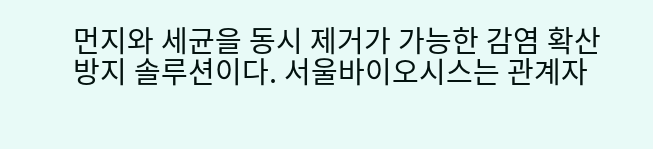먼지와 세균을 동시 제거가 가능한 감염 확산 방지 솔루션이다. 서울바이오시스는 관계자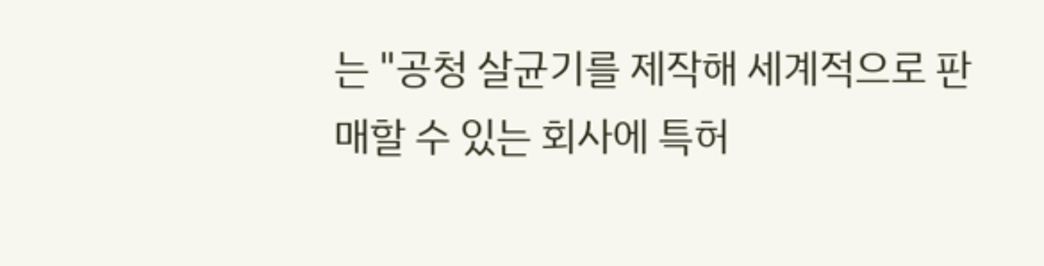는 "공청 살균기를 제작해 세계적으로 판매할 수 있는 회사에 특허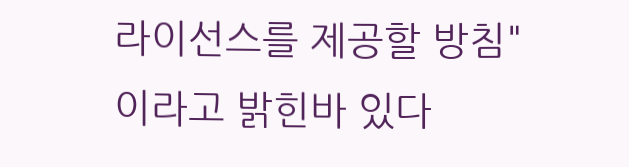라이선스를 제공할 방침"이라고 밝힌바 있다